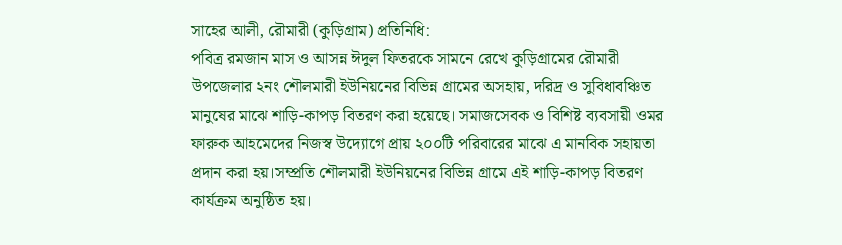সাহের আলী, রৌমারী (কুড়িগ্রাম) প্রতিনিধি:
পবিত্র রমজান মাস ও আসন্ন ঈদুল ফিতরকে সামনে রেখে কুড়িগ্রামের রৌমারী উপজেলার ২নং শৌলমারী ইউনিয়নের বিভিন্ন গ্রামের অসহায়, দরিদ্র ও সুবিধাবঞ্চিত মানুষের মাঝে শাড়ি-কাপড় বিতরণ করা হয়েছে। সমাজসেবক ও বিশিষ্ট ব্যবসায়ী ওমর ফারুক আহমেদের নিজস্ব উদ্যোগে প্রায় ২০০টি পরিবারের মাঝে এ মানবিক সহায়তা প্রদান করা হয়।সম্প্রতি শৌলমারী ইউনিয়নের বিভিন্ন গ্রামে এই শাড়ি-কাপড় বিতরণ কার্যক্রম অনুষ্ঠিত হয়।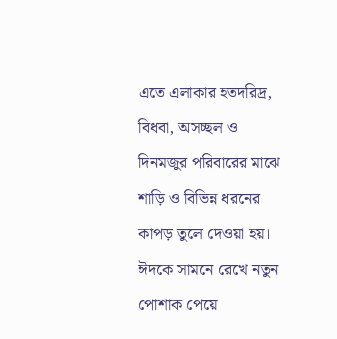এতে এলাকার হতদরিদ্র, বিধবা, অসচ্ছল ও দিনমজুর পরিবারের মাঝে শাড়ি ও বিভিন্ন ধরনের কাপড় তুলে দেওয়া হয়। ঈদকে সামনে রেখে নতুন পোশাক পেয়ে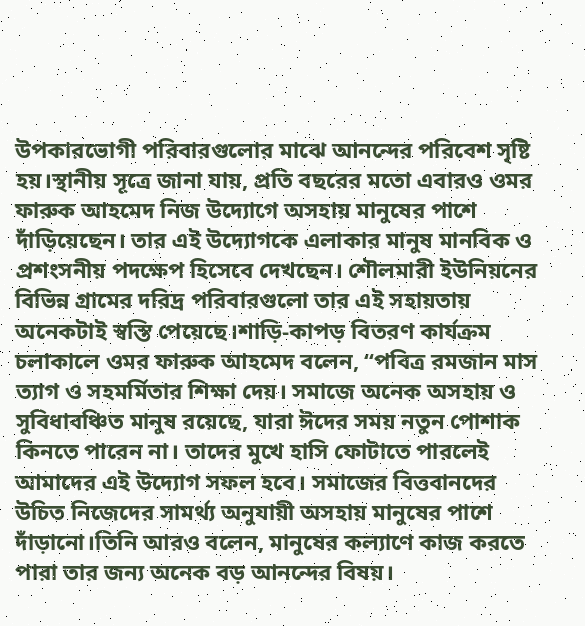উপকারভোগী পরিবারগুলোর মাঝে আনন্দের পরিবেশ সৃষ্টি হয়।স্থানীয় সূত্রে জানা যায়, প্রতি বছরের মতো এবারও ওমর ফারুক আহমেদ নিজ উদ্যোগে অসহায় মানুষের পাশে দাঁড়িয়েছেন। তার এই উদ্যোগকে এলাকার মানুষ মানবিক ও প্রশংসনীয় পদক্ষেপ হিসেবে দেখছেন। শৌলমারী ইউনিয়নের বিভিন্ন গ্রামের দরিদ্র পরিবারগুলো তার এই সহায়তায় অনেকটাই স্বস্তি পেয়েছে।শাড়ি-কাপড় বিতরণ কার্যক্রম চলাকালে ওমর ফারুক আহমেদ বলেন, “পবিত্র রমজান মাস ত্যাগ ও সহমর্মিতার শিক্ষা দেয়। সমাজে অনেক অসহায় ও সুবিধাবঞ্চিত মানুষ রয়েছে, যারা ঈদের সময় নতুন পোশাক কিনতে পারেন না। তাদের মুখে হাসি ফোটাতে পারলেই আমাদের এই উদ্যোগ সফল হবে। সমাজের বিত্তবানদের উচিত নিজেদের সামর্থ্য অনুযায়ী অসহায় মানুষের পাশে দাঁড়ানো।তিনি আরও বলেন, মানুষের কল্যাণে কাজ করতে পারা তার জন্য অনেক বড় আনন্দের বিষয়।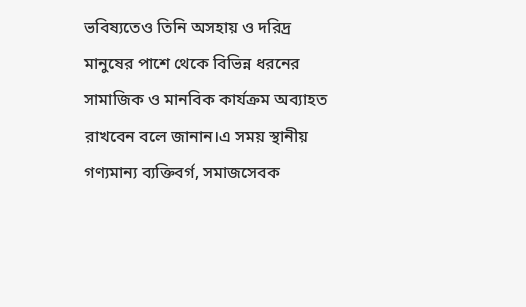ভবিষ্যতেও তিনি অসহায় ও দরিদ্র মানুষের পাশে থেকে বিভিন্ন ধরনের সামাজিক ও মানবিক কার্যক্রম অব্যাহত রাখবেন বলে জানান।এ সময় স্থানীয় গণ্যমান্য ব্যক্তিবর্গ, সমাজসেবক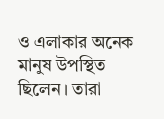ও এলাকার অনেক মানুষ উপস্থিত ছিলেন। তারা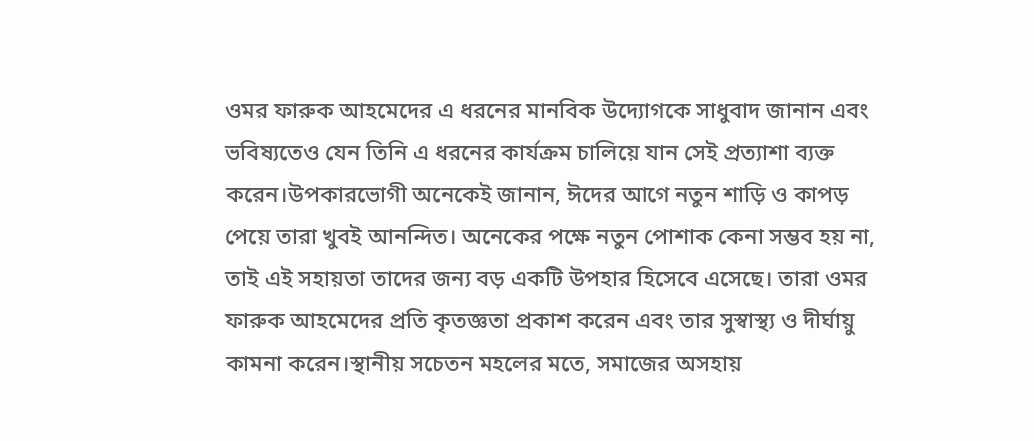ওমর ফারুক আহমেদের এ ধরনের মানবিক উদ্যোগকে সাধুবাদ জানান এবং ভবিষ্যতেও যেন তিনি এ ধরনের কার্যক্রম চালিয়ে যান সেই প্রত্যাশা ব্যক্ত করেন।উপকারভোগী অনেকেই জানান, ঈদের আগে নতুন শাড়ি ও কাপড় পেয়ে তারা খুবই আনন্দিত। অনেকের পক্ষে নতুন পোশাক কেনা সম্ভব হয় না, তাই এই সহায়তা তাদের জন্য বড় একটি উপহার হিসেবে এসেছে। তারা ওমর ফারুক আহমেদের প্রতি কৃতজ্ঞতা প্রকাশ করেন এবং তার সুস্বাস্থ্য ও দীর্ঘায়ু কামনা করেন।স্থানীয় সচেতন মহলের মতে, সমাজের অসহায়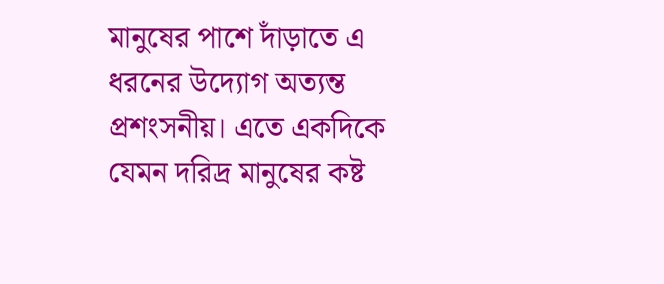মানুষের পাশে দাঁড়াতে এ ধরনের উদ্যোগ অত্যন্ত প্রশংসনীয়। এতে একদিকে যেমন দরিদ্র মানুষের কষ্ট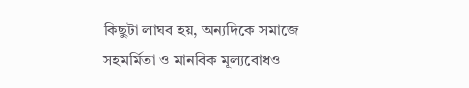কিছুটা লাঘব হয়, অন্যদিকে সমাজে সহমর্মিতা ও মানবিক মূল্যবোধও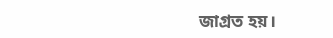জাগ্রত হয়।